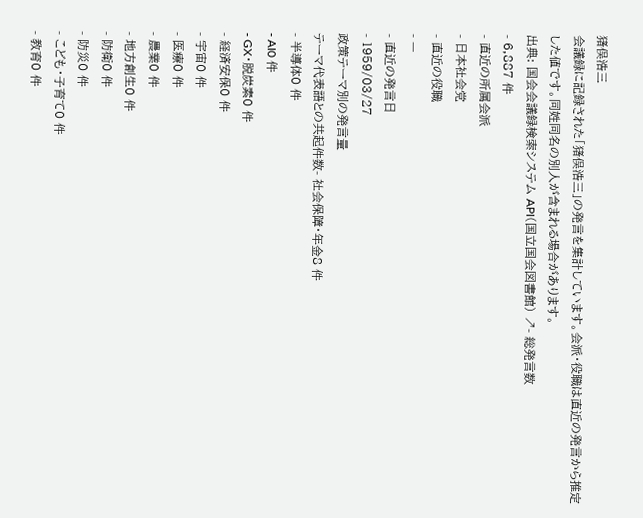猪俣浩三
会議録に記録された「猪俣浩三」の発言を集計しています。会派・役職は直近の発言から推定した値です。同姓同名の別人が含まれる場合があります。
出典: 国会会議録検索システム API(国立国会図書館) ↗- 総発言数
- 6,887 件
- 直近の所属会派
- 日本社会党
- 直近の役職
- —
- 直近の発言日
- 1959/03/27
政策テーマ別の発言量
テーマ代表語との共起件数- 社会保障・年金8 件
- 半導体0 件
- AI0 件
- GX・脱炭素0 件
- 経済安保0 件
- 宇宙0 件
- 医療0 件
- 農業0 件
- 地方創生0 件
- 防衛0 件
- 防災0 件
- こども・子育て0 件
- 教育0 件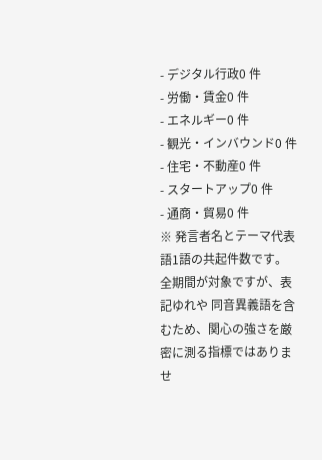- デジタル行政0 件
- 労働・賃金0 件
- エネルギー0 件
- 観光・インバウンド0 件
- 住宅・不動産0 件
- スタートアップ0 件
- 通商・貿易0 件
※ 発言者名とテーマ代表語1語の共起件数です。全期間が対象ですが、表記ゆれや 同音異義語を含むため、関心の強さを厳密に測る指標ではありませ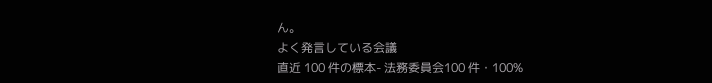ん。
よく発言している会議
直近 100 件の標本- 法務委員会100 件・100%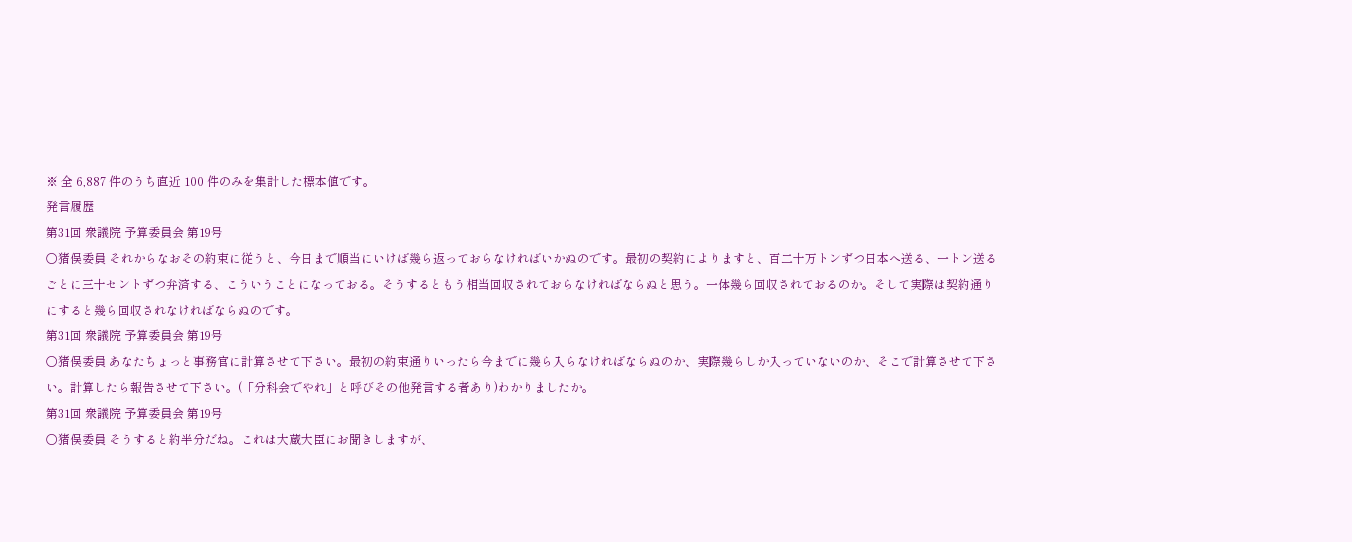※ 全 6,887 件のうち直近 100 件のみを集計した標本値です。
発言履歴
第31回 衆議院 予算委員会 第19号
○猪俣委員 それからなおその約束に従うと、今日まで順当にいけば幾ら返っておらなければいかぬのです。最初の契約によりますと、百二十万トンずつ日本へ送る、一トン送るごとに三十セントずつ弁済する、こういうことになっておる。そうするともう相当回収されておらなければならぬと思う。一体幾ら回収されておるのか。そして実際は契約通りにすると幾ら回収されなければならぬのです。
第31回 衆議院 予算委員会 第19号
○猪俣委員 あなたちょっと事務官に計算させて下さい。最初の約束通りいったら今までに幾ら入らなければならぬのか、実際幾らしか入っていないのか、そこで計算させて下さい。計算したら報告させて下さい。(「分科会でやれ」と呼びその他発言する者あり)わかりましたか。
第31回 衆議院 予算委員会 第19号
○猪俣委員 そうすると約半分だね。これは大蔵大臣にお聞きしますが、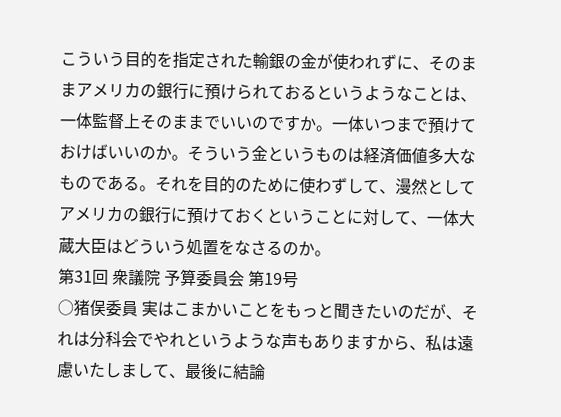こういう目的を指定された輸銀の金が使われずに、そのままアメリカの銀行に預けられておるというようなことは、一体監督上そのままでいいのですか。一体いつまで預けておけばいいのか。そういう金というものは経済価値多大なものである。それを目的のために使わずして、漫然としてアメリカの銀行に預けておくということに対して、一体大蔵大臣はどういう処置をなさるのか。
第31回 衆議院 予算委員会 第19号
○猪俣委員 実はこまかいことをもっと聞きたいのだが、それは分科会でやれというような声もありますから、私は遠慮いたしまして、最後に結論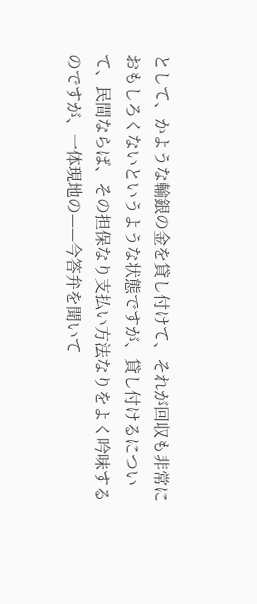として、かような輸銀の金を貸し付けて、それが回収も非常におもしろくないというような状態ですが、貸し付けるについて、民間ならば、その担保なり支払い方法なりをよく吟味するのですが、一体現地の——今答弁を聞いて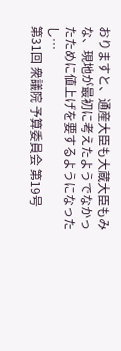おりますと、通産大臣も大蔵大臣もみな、現地が最初に考えたようでなかったために値上げを要するようになったし…
第31回 衆議院 予算委員会 第19号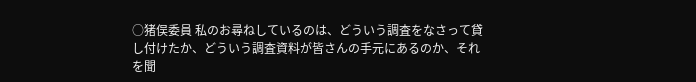○猪俣委員 私のお尋ねしているのは、どういう調査をなさって貸し付けたか、どういう調査資料が皆さんの手元にあるのか、それを聞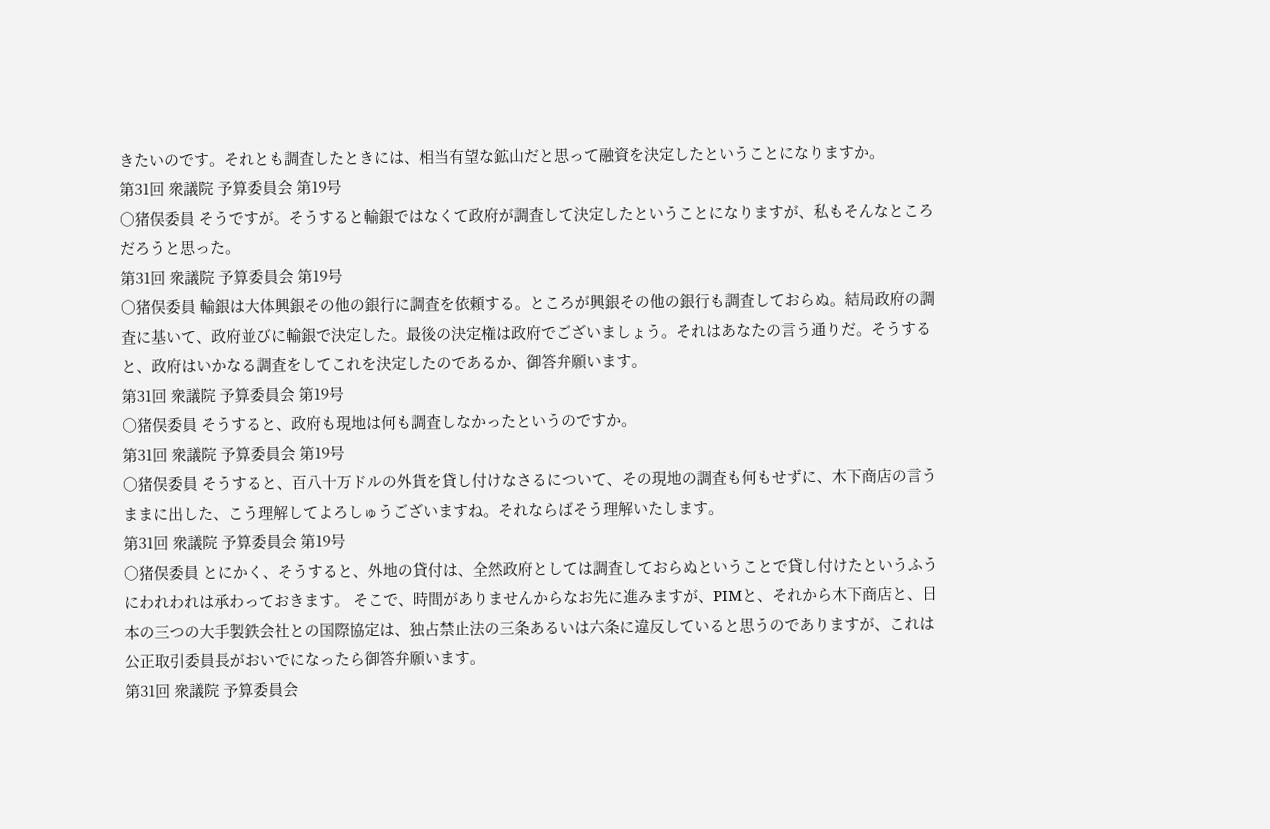きたいのです。それとも調査したときには、相当有望な鉱山だと思って融資を決定したということになりますか。
第31回 衆議院 予算委員会 第19号
○猪俣委員 そうですが。そうすると輸銀ではなくて政府が調査して決定したということになりますが、私もそんなところだろうと思った。
第31回 衆議院 予算委員会 第19号
○猪俣委員 輸銀は大体興銀その他の銀行に調査を依頼する。ところが興銀その他の銀行も調査しておらぬ。結局政府の調査に基いて、政府並びに輸銀で決定した。最後の決定権は政府でございましょう。それはあなたの言う通りだ。そうすると、政府はいかなる調査をしてこれを決定したのであるか、御答弁願います。
第31回 衆議院 予算委員会 第19号
○猪俣委員 そうすると、政府も現地は何も調査しなかったというのですか。
第31回 衆議院 予算委員会 第19号
○猪俣委員 そうすると、百八十万ドルの外貨を貸し付けなさるについて、その現地の調査も何もせずに、木下商店の言うままに出した、こう理解してよろしゅうございますね。それならばそう理解いたします。
第31回 衆議院 予算委員会 第19号
○猪俣委員 とにかく、そうすると、外地の貸付は、全然政府としては調査しておらぬということで貸し付けたというふうにわれわれは承わっておきます。 そこで、時間がありませんからなお先に進みますが、PIMと、それから木下商店と、日本の三つの大手製鉄会社との国際協定は、独占禁止法の三条あるいは六条に違反していると思うのでありますが、これは公正取引委員長がおいでになったら御答弁願います。
第31回 衆議院 予算委員会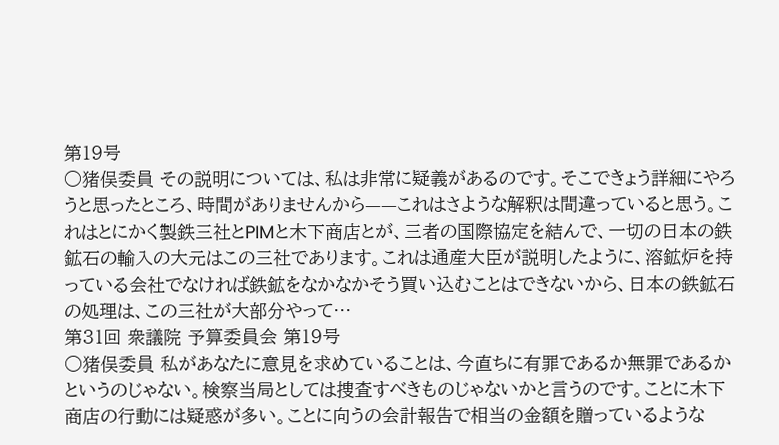第19号
○猪俣委員 その説明については、私は非常に疑義があるのです。そこできょう詳細にやろうと思ったところ、時間がありませんから——これはさような解釈は間違っていると思う。これはとにかく製鉄三社とPIMと木下商店とが、三者の国際協定を結んで、一切の日本の鉄鉱石の輸入の大元はこの三社であります。これは通産大臣が説明したように、溶鉱炉を持っている会社でなければ鉄鉱をなかなかそう買い込むことはできないから、日本の鉄鉱石の処理は、この三社が大部分やって…
第31回 衆議院 予算委員会 第19号
○猪俣委員 私があなたに意見を求めていることは、今直ちに有罪であるか無罪であるかというのじゃない。検察当局としては捜査すべきものじゃないかと言うのです。ことに木下商店の行動には疑惑が多い。ことに向うの会計報告で相当の金額を贈っているような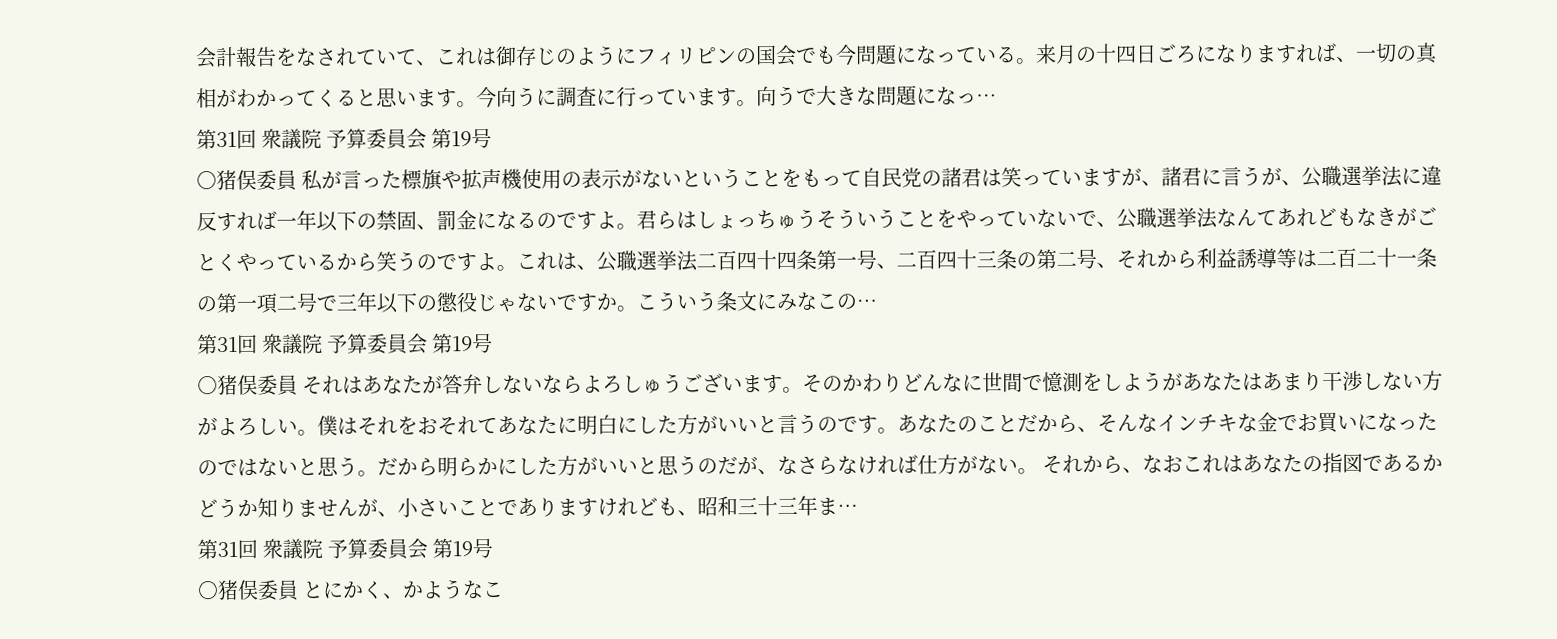会計報告をなされていて、これは御存じのようにフィリピンの国会でも今問題になっている。来月の十四日ごろになりますれば、一切の真相がわかってくると思います。今向うに調査に行っています。向うで大きな問題になっ…
第31回 衆議院 予算委員会 第19号
○猪俣委員 私が言った標旗や拡声機使用の表示がないということをもって自民党の諸君は笑っていますが、諸君に言うが、公職選挙法に違反すれば一年以下の禁固、罰金になるのですよ。君らはしょっちゅうそういうことをやっていないで、公職選挙法なんてあれどもなきがごとくやっているから笑うのですよ。これは、公職選挙法二百四十四条第一号、二百四十三条の第二号、それから利益誘導等は二百二十一条の第一項二号で三年以下の懲役じゃないですか。こういう条文にみなこの…
第31回 衆議院 予算委員会 第19号
○猪俣委員 それはあなたが答弁しないならよろしゅうございます。そのかわりどんなに世間で憶測をしようがあなたはあまり干渉しない方がよろしい。僕はそれをおそれてあなたに明白にした方がいいと言うのです。あなたのことだから、そんなインチキな金でお買いになったのではないと思う。だから明らかにした方がいいと思うのだが、なさらなければ仕方がない。 それから、なおこれはあなたの指図であるかどうか知りませんが、小さいことでありますけれども、昭和三十三年ま…
第31回 衆議院 予算委員会 第19号
○猪俣委員 とにかく、かようなこ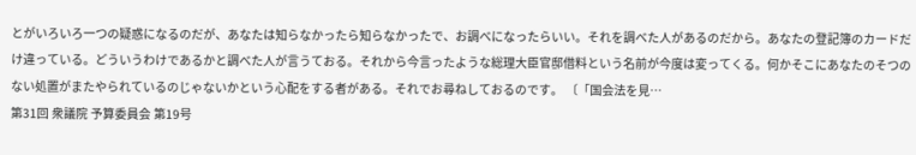とがいろいろ一つの疑惑になるのだが、あなたは知らなかったら知らなかったで、お調べになったらいい。それを調べた人があるのだから。あなたの登記簿のカードだけ違っている。どういうわけであるかと調べた人が言うておる。それから今言ったような総理大臣官邸借料という名前が今度は変ってくる。何かそこにあなたのそつのない処置がまたやられているのじゃないかという心配をする者がある。それでお尋ねしておるのです。 〔「国会法を見…
第31回 衆議院 予算委員会 第19号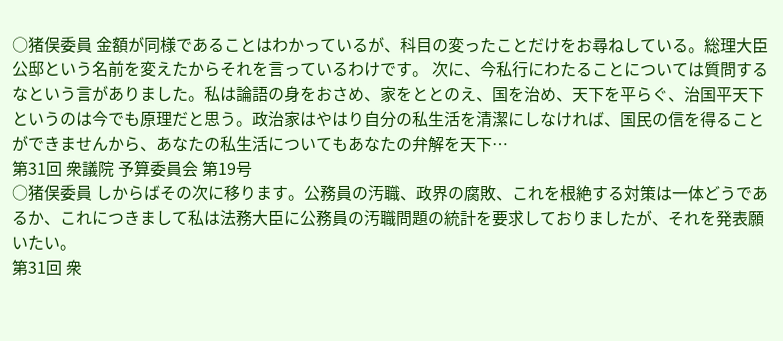○猪俣委員 金額が同様であることはわかっているが、科目の変ったことだけをお尋ねしている。総理大臣公邸という名前を変えたからそれを言っているわけです。 次に、今私行にわたることについては質問するなという言がありました。私は論語の身をおさめ、家をととのえ、国を治め、天下を平らぐ、治国平天下というのは今でも原理だと思う。政治家はやはり自分の私生活を清潔にしなければ、国民の信を得ることができませんから、あなたの私生活についてもあなたの弁解を天下…
第31回 衆議院 予算委員会 第19号
○猪俣委員 しからばその次に移ります。公務員の汚職、政界の腐敗、これを根絶する対策は一体どうであるか、これにつきまして私は法務大臣に公務員の汚職問題の統計を要求しておりましたが、それを発表願いたい。
第31回 衆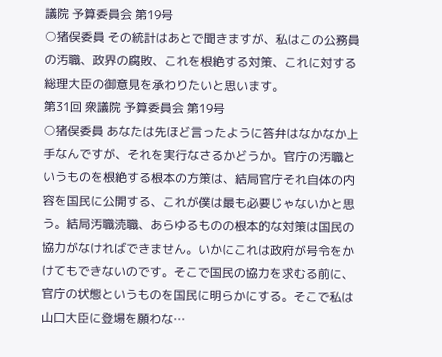議院 予算委員会 第19号
○猪俣委員 その統計はあとで聞きますが、私はこの公務員の汚職、政界の腐敗、これを根絶する対策、これに対する総理大臣の御意見を承わりたいと思います。
第31回 衆議院 予算委員会 第19号
○猪俣委員 あなたは先ほど言ったように答弁はなかなか上手なんですが、それを実行なさるかどうか。官庁の汚職というものを根絶する根本の方策は、結局官庁それ自体の内容を国民に公開する、これが僕は最も必要じゃないかと思う。結局汚職涜職、あらゆるものの根本的な対策は国民の協力がなければできません。いかにこれは政府が号令をかけてもできないのです。そこで国民の協力を求むる前に、官庁の状態というものを国民に明らかにする。そこで私は山口大臣に登場を願わな…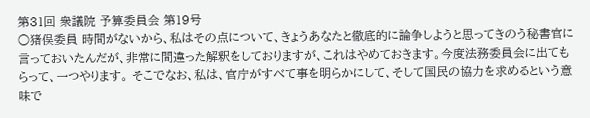第31回 衆議院 予算委員会 第19号
○猪俣委員 時間がないから、私はその点について、きょうあなたと徹底的に論争しようと思ってきのう秘書官に言っておいたんだが、非常に間違った解釈をしておりますが、これはやめておきます。今度法務委員会に出てもらって、一つやります。 そこでなお、私は、官庁がすべて事を明らかにして、そして国民の協力を求めるという意味で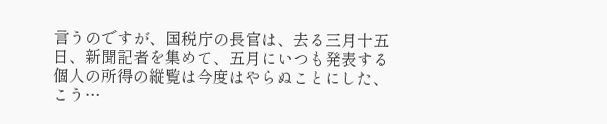言うのですが、国税庁の長官は、去る三月十五日、新聞記者を集めて、五月にいつも発表する個人の所得の縦覧は今度はやらぬことにした、こう…